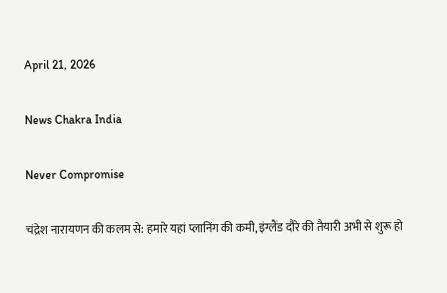April 21, 2026

News Chakra India

Never Compromise

चंद्रेश नारायणन की कलम से: हमारे यहां प्लानिंग की कमी, इंग्लैंड दौरे की तैयारी अभी से शुरू हो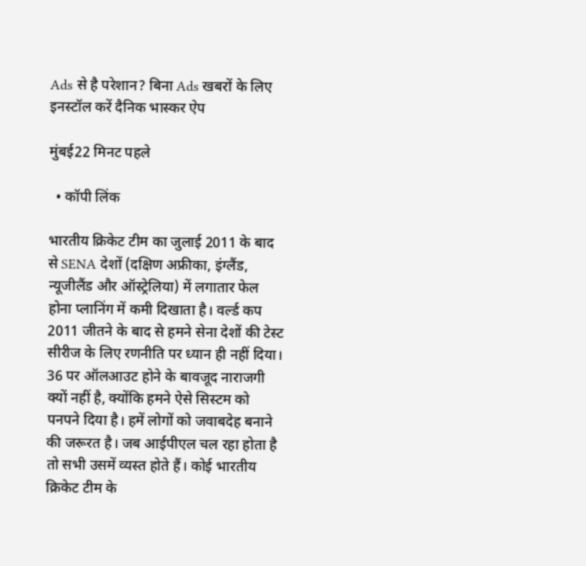Ads से है परेशान? बिना Ads खबरों के लिए इनस्टॉल करें दैनिक भास्कर ऐप

मुंबई22 मिनट पहले

  • कॉपी लिंक

भारतीय क्रिकेट टीम का जुलाई 2011 के बाद से SENA देशों (दक्षिण अफ्रीका, इंग्लैंड, न्यूजीलैंड और ऑस्ट्रेलिया) में लगातार फेल होना प्लानिंग में कमी दिखाता है। वर्ल्ड कप 2011 जीतने के बाद से हमने सेना देशों की टेस्ट सीरीज के लिए रणनीति पर ध्यान ही नहीं दिया। 36 पर ऑलआउट होने के बावजूद नाराजगी क्यों नहीं है, क्योंकि हमने ऐसे सिस्टम को पनपने दिया है। हमें लोगों को जवाबदेह बनाने की जरूरत है। जब आईपीएल चल रहा होता है तो सभी उसमें व्यस्त होते हैं। कोई भारतीय क्रिकेट टीम के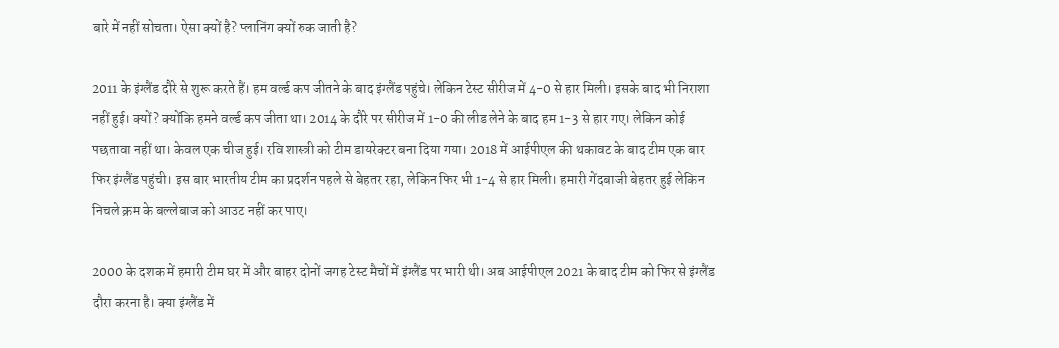बारे में नहीं सोचता। ऐसा क्यों है? प्लानिंग क्यों रुक जाती है?

2011 के इंग्लैंड दौरे से शुरू करते हैं। हम वर्ल्ड कप जीतने के बाद इंग्लैंड पहुंचे। लेकिन टेस्ट सीरीज में 4-0 से हार मिली। इसके बाद भी निराशा नहीं हुई। क्यों? क्योंकि हमने वर्ल्ड कप जीता था। 2014 के दौरे पर सीरीज में 1-0 की लीड लेने के बाद हम 1-3 से हार गए। लेकिन कोई पछतावा नहीं था। केवल एक चीज हुई। रवि शास्त्री को टीम डायरेक्टर बना दिया गया। 2018 में आईपीएल की थकावट के बाद टीम एक बार फिर इंग्लैंड पहुंची। इस बार भारतीय टीम का प्रदर्शन पहले से बेहतर रहा, लेकिन फिर भी 1-4 से हार मिली। हमारी गेंदबाजी बेहतर हुई लेकिन निचले क्रम के बल्लेबाज को आउट नहीं कर पाए।

2000 के दशक में हमारी टीम घर में और बाहर दोनों जगह टेस्ट मैचों में इंग्लैंड पर भारी थी। अब आईपीएल 2021 के बाद टीम को फिर से इंग्लैंड दौरा करना है। क्या इंग्लैंड में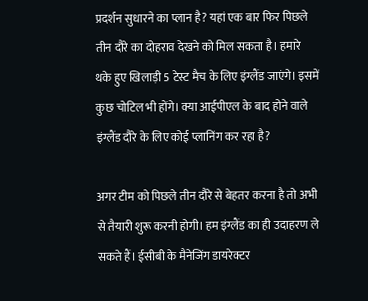प्रदर्शन सुधारने का प्लान है? यहां एक बार फिर पिछले तीन दौरे का दोहराव देखने को मिल सकता है। हमारे थके हुए खिलाड़ी 5 टेस्ट मैच के लिए इंग्लैंड जाएंगे। इसमें कुछ चोटिल भी होंगे। क्या आईपीएल के बाद होने वाले इंग्लैंड दौरे के लिए कोई प्लानिंग कर रहा है?

अगर टीम को पिछले तीन दौरे से बेहतर करना है तो अभी से तैयारी शुरू करनी होगी। हम इंग्लैंड का ही उदाहरण ले सकते हैं। ईसीबी के मैनेजिंग डायरेक्टर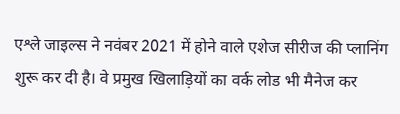एश्ले जाइल्स ने नवंबर 2021 में होने वाले एशेज सीरीज की प्लानिंग शुरू कर दी है। वे प्रमुख खिलाड़ियों का वर्क लोड भी मैनेज कर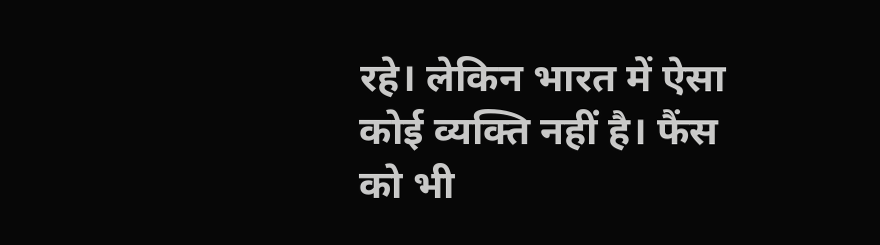रहे। लेकिन भारत में ऐसा कोई व्यक्ति नहीं है। फैंस को भी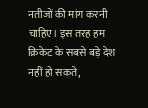नतीजों की मांग करनी चाहिए। इस तरह हम क्रिकेट के सबसे बड़े देश नहीं हो सकते,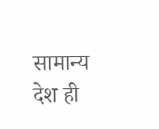सामान्य देश ही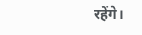रहेंगे।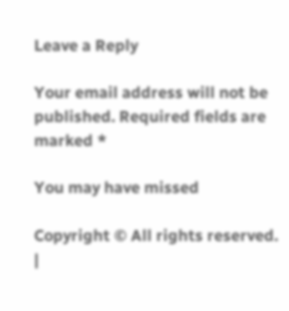Leave a Reply

Your email address will not be published. Required fields are marked *

You may have missed

Copyright © All rights reserved. |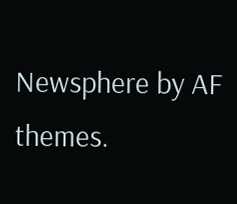Newsphere by AF themes.